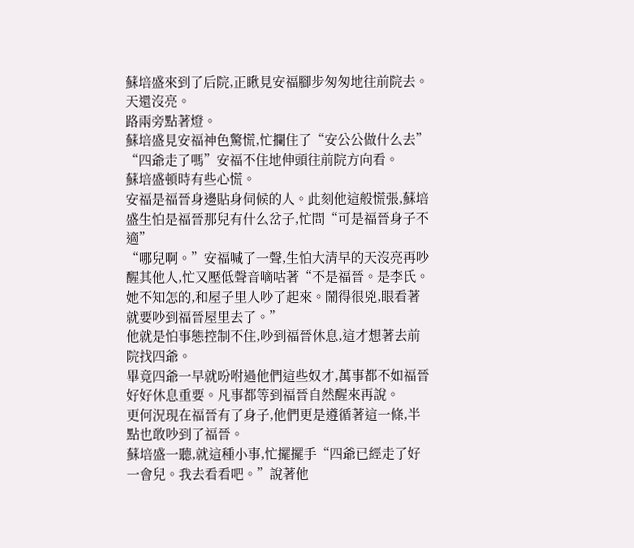蘇培盛來到了后院,正瞅見安福腳步匆匆地往前院去。
天還沒亮。
路兩旁點著燈。
蘇培盛見安福神色驚慌,忙攔住了“安公公做什么去”
“四爺走了嗎”安福不住地伸頭往前院方向看。
蘇培盛頓時有些心慌。
安福是福晉身邊貼身伺候的人。此刻他這般慌張,蘇培盛生怕是福晉那兒有什么岔子,忙問“可是福晉身子不適”
“哪兒啊。”安福喊了一聲,生怕大清早的天沒亮再吵醒其他人,忙又壓低聲音嘀咕著“不是福晉。是李氏。她不知怎的,和屋子里人吵了起來。鬧得很兇,眼看著就要吵到福晉屋里去了。”
他就是怕事態控制不住,吵到福晉休息,這才想著去前院找四爺。
畢竟四爺一早就吩咐過他們這些奴才,萬事都不如福晉好好休息重要。凡事都等到福晉自然醒來再說。
更何況現在福晉有了身子,他們更是遵循著這一條,半點也敢吵到了福晉。
蘇培盛一聽,就這種小事,忙擺擺手“四爺已經走了好一會兒。我去看看吧。”說著他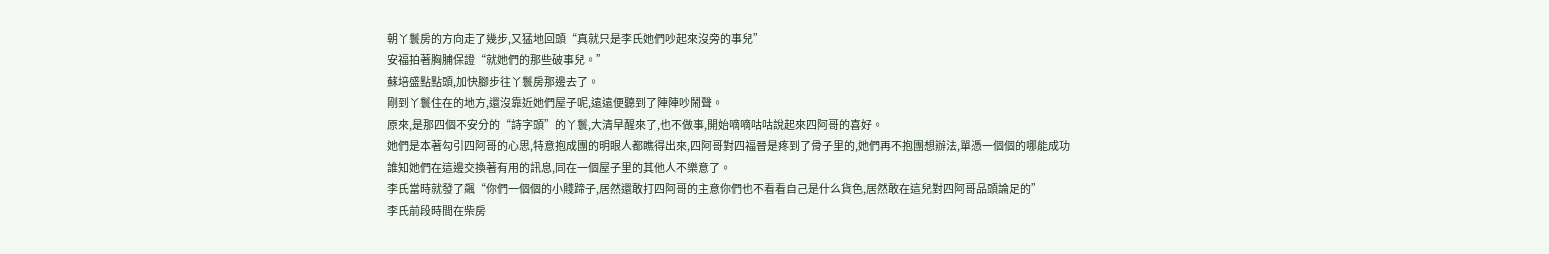朝丫鬟房的方向走了幾步,又猛地回頭“真就只是李氏她們吵起來沒旁的事兒”
安福拍著胸脯保證“就她們的那些破事兒。”
蘇培盛點點頭,加快腳步往丫鬟房那邊去了。
剛到丫鬟住在的地方,還沒靠近她們屋子呢,遠遠便聽到了陣陣吵鬧聲。
原來,是那四個不安分的“詩字頭”的丫鬟,大清早醒來了,也不做事,開始嘀嘀咕咕說起來四阿哥的喜好。
她們是本著勾引四阿哥的心思,特意抱成團的明眼人都瞧得出來,四阿哥對四福晉是疼到了骨子里的,她們再不抱團想辦法,單憑一個個的哪能成功
誰知她們在這邊交換著有用的訊息,同在一個屋子里的其他人不樂意了。
李氏當時就發了飆“你們一個個的小賤蹄子,居然還敢打四阿哥的主意你們也不看看自己是什么貨色,居然敢在這兒對四阿哥品頭論足的”
李氏前段時間在柴房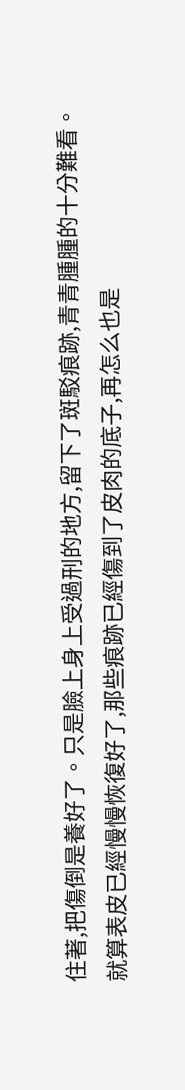住著,把傷倒是養好了。只是臉上身上受過刑的地方,留下了斑駁痕跡,青青腫腫的十分難看。
就算表皮已經慢慢恢復好了,那些痕跡已經傷到了皮肉的底子,再怎么也是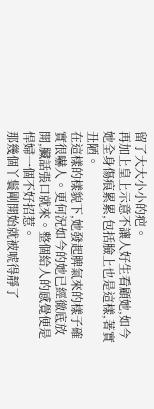留了大大小小的疤。
再加上皇上示意不讓人好生看顧她,如今她全身傷痕累累,包括臉上也是這樣,著實丑陋。
在這樣的樣貌下,她發起脾氣來的樣子確實很嚇人。更何況如今的她已經徹底放開,臟話張口就來。整個給人的感覺便是悍婦一個不好招惹。
那幾個丫鬟剛開始就被唬得靜了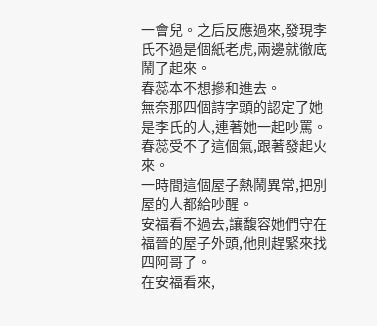一會兒。之后反應過來,發現李氏不過是個紙老虎,兩邊就徹底鬧了起來。
春蕊本不想摻和進去。
無奈那四個詩字頭的認定了她是李氏的人,連著她一起吵罵。春蕊受不了這個氣,跟著發起火來。
一時間這個屋子熱鬧異常,把別屋的人都給吵醒。
安福看不過去,讓馥容她們守在福晉的屋子外頭,他則趕緊來找四阿哥了。
在安福看來,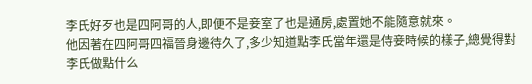李氏好歹也是四阿哥的人,即便不是妾室了也是通房,處置她不能隨意就來。
他因著在四阿哥四福晉身邊待久了,多少知道點李氏當年還是侍妾時候的樣子,總覺得對李氏做點什么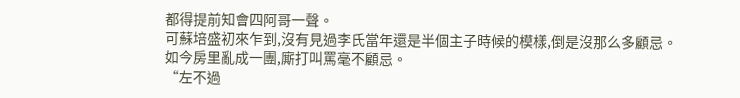都得提前知會四阿哥一聲。
可蘇培盛初來乍到,沒有見過李氏當年還是半個主子時候的模樣,倒是沒那么多顧忌。
如今房里亂成一團,廝打叫罵毫不顧忌。
“左不過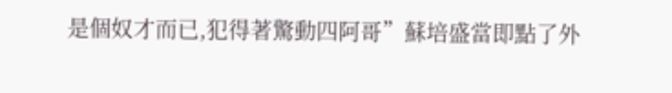是個奴才而已,犯得著驚動四阿哥”蘇培盛當即點了外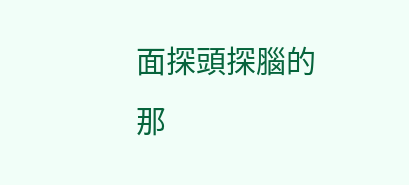面探頭探腦的那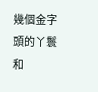幾個金字頭的丫鬟和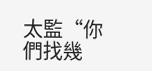太監“你們找幾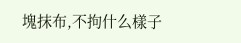塊抹布,不拘什么樣子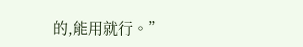的,能用就行。”